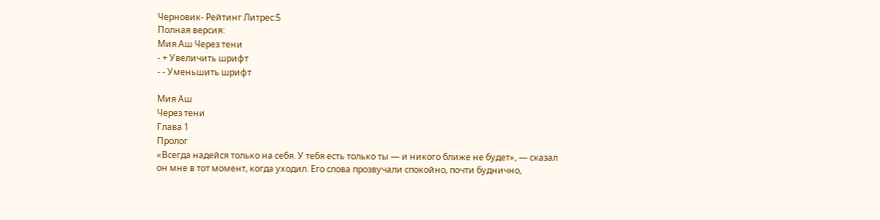Черновик- Рейтинг Литрес:5
Полная версия:
Мия Аш Через тени
- + Увеличить шрифт
- - Уменьшить шрифт

Мия Аш
Через тени
Глава 1
Пролог
«Всегда надейся только на себя. У тебя есть только ты — и никого ближе не будет», — сказал он мне в тот момент, когда уходил. Его слова прозвучали спокойно, почти буднично,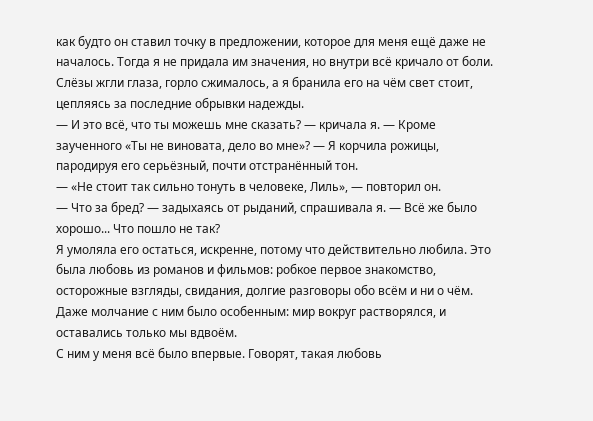как будто он ставил точку в предложении, которое для меня ещё даже не началось. Тогда я не придала им значения, но внутри всё кричало от боли.
Слёзы жгли глаза, горло сжималось, а я бранила его на чём свет стоит, цепляясь за последние обрывки надежды.
— И это всё, что ты можешь мне сказать? — кричала я. — Кроме заученного «Ты не виновата, дело во мне»? — Я корчила рожицы, пародируя его серьёзный, почти отстранённый тон.
— «Не стоит так сильно тонуть в человеке, Лиль», — повторил он.
— Что за бред? — задыхаясь от рыданий, спрашивала я. — Всё же было хорошо... Что пошло не так?
Я умоляла его остаться, искренне, потому что действительно любила. Это была любовь из романов и фильмов: робкое первое знакомство, осторожные взгляды, свидания, долгие разговоры обо всём и ни о чём. Даже молчание с ним было особенным: мир вокруг растворялся, и оставались только мы вдвоём.
С ним у меня всё было впервые. Говорят, такая любовь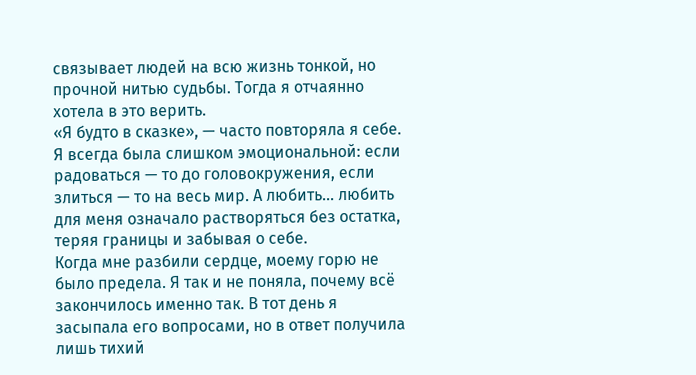связывает людей на всю жизнь тонкой, но прочной нитью судьбы. Тогда я отчаянно хотела в это верить.
«Я будто в сказке», — часто повторяла я себе. Я всегда была слишком эмоциональной: если радоваться — то до головокружения, если злиться — то на весь мир. А любить... любить для меня означало растворяться без остатка, теряя границы и забывая о себе.
Когда мне разбили сердце, моему горю не было предела. Я так и не поняла, почему всё закончилось именно так. В тот день я засыпала его вопросами, но в ответ получила лишь тихий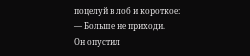поцелуй в лоб и короткое:
— Больше не приходи.
Он опустил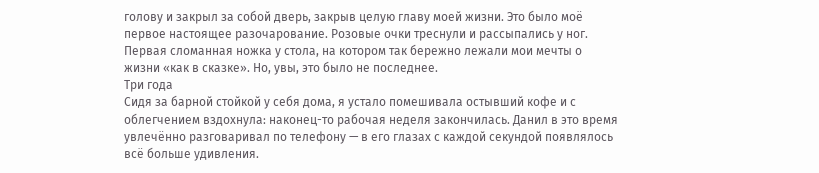голову и закрыл за собой дверь, закрыв целую главу моей жизни. Это было моё первое настоящее разочарование. Розовые очки треснули и рассыпались у ног. Первая сломанная ножка у стола, на котором так бережно лежали мои мечты о жизни «как в сказке». Но, увы, это было не последнее.
Три года
Сидя за барной стойкой у себя дома, я устало помешивала остывший кофе и с облегчением вздохнула: наконец-то рабочая неделя закончилась. Данил в это время увлечённо разговаривал по телефону — в его глазах с каждой секундой появлялось всё больше удивления.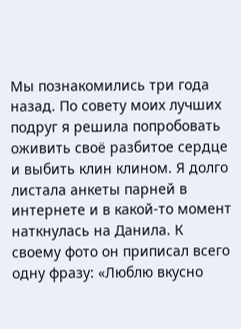Мы познакомились три года назад. По совету моих лучших подруг я решила попробовать оживить своё разбитое сердце и выбить клин клином. Я долго листала анкеты парней в интернете и в какой-то момент наткнулась на Данила. К своему фото он приписал всего одну фразу: «Люблю вкусно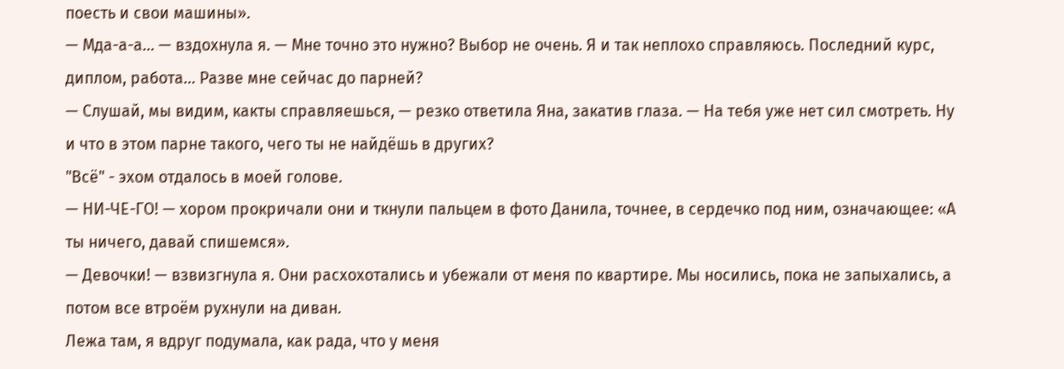поесть и свои машины».
— Мда-а-а... — вздохнула я. — Мне точно это нужно? Выбор не очень. Я и так неплохо справляюсь. Последний курс, диплом, работа... Разве мне сейчас до парней?
— Слушай, мы видим, какты справляешься, — резко ответила Яна, закатив глаза. — На тебя уже нет сил смотреть. Ну и что в этом парне такого, чего ты не найдёшь в других?
"Всё" - эхом отдалось в моей голове.
— НИ-ЧЕ-ГО! — хором прокричали они и ткнули пальцем в фото Данила, точнее, в сердечко под ним, означающее: «А ты ничего, давай спишемся».
— Девочки! — взвизгнула я. Они расхохотались и убежали от меня по квартире. Мы носились, пока не запыхались, а потом все втроём рухнули на диван.
Лежа там, я вдруг подумала, как рада, что у меня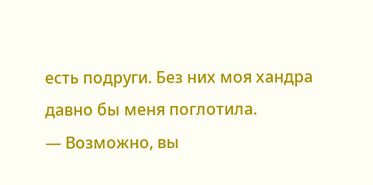есть подруги. Без них моя хандра давно бы меня поглотила.
— Возможно, вы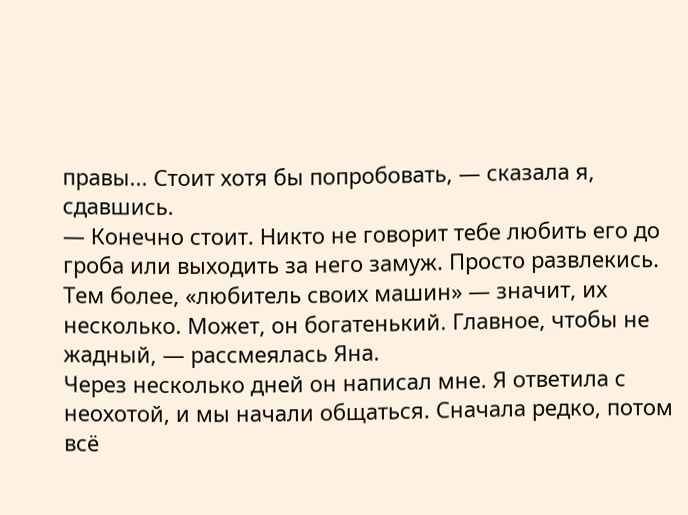правы... Стоит хотя бы попробовать, — сказала я, сдавшись.
— Конечно стоит. Никто не говорит тебе любить его до гроба или выходить за него замуж. Просто развлекись. Тем более, «любитель своих машин» — значит, их несколько. Может, он богатенький. Главное, чтобы не жадный, — рассмеялась Яна.
Через несколько дней он написал мне. Я ответила с неохотой, и мы начали общаться. Сначала редко, потом всё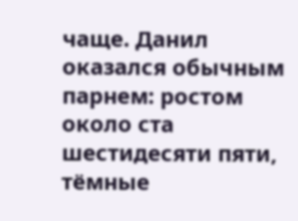чаще. Данил оказался обычным парнем: ростом около ста шестидесяти пяти, тёмные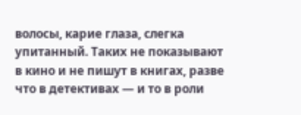волосы, карие глаза, слегка упитанный. Таких не показывают в кино и не пишут в книгах, разве что в детективах — и то в роли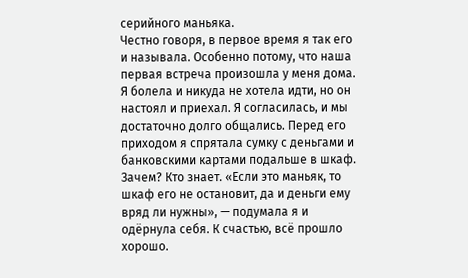серийного маньяка.
Честно говоря, в первое время я так его и называла. Особенно потому, что наша первая встреча произошла у меня дома. Я болела и никуда не хотела идти, но он настоял и приехал. Я согласилась, и мы достаточно долго общались. Перед его приходом я спрятала сумку с деньгами и банковскими картами подальше в шкаф. Зачем? Кто знает. «Если это маньяк, то шкаф его не остановит, да и деньги ему вряд ли нужны», — подумала я и одёрнула себя. К счастью, всё прошло хорошо.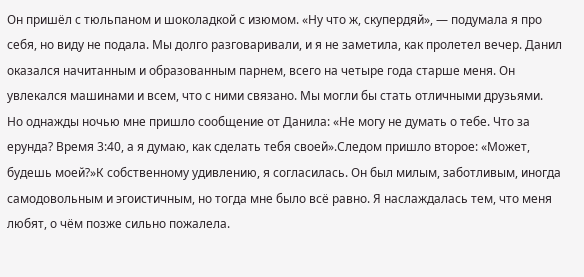Он пришёл с тюльпаном и шоколадкой с изюмом. «Ну что ж, скупердяй», — подумала я про себя, но виду не подала. Мы долго разговаривали, и я не заметила, как пролетел вечер. Данил оказался начитанным и образованным парнем, всего на четыре года старше меня. Он увлекался машинами и всем, что с ними связано. Мы могли бы стать отличными друзьями.
Но однажды ночью мне пришло сообщение от Данила: «Не могу не думать о тебе. Что за ерунда? Время 3:40, а я думаю, как сделать тебя своей».Следом пришло второе: «Может, будешь моей?»К собственному удивлению, я согласилась. Он был милым, заботливым, иногда самодовольным и эгоистичным, но тогда мне было всё равно. Я наслаждалась тем, что меня любят, о чём позже сильно пожалела.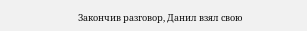Закончив разговор, Данил взял свою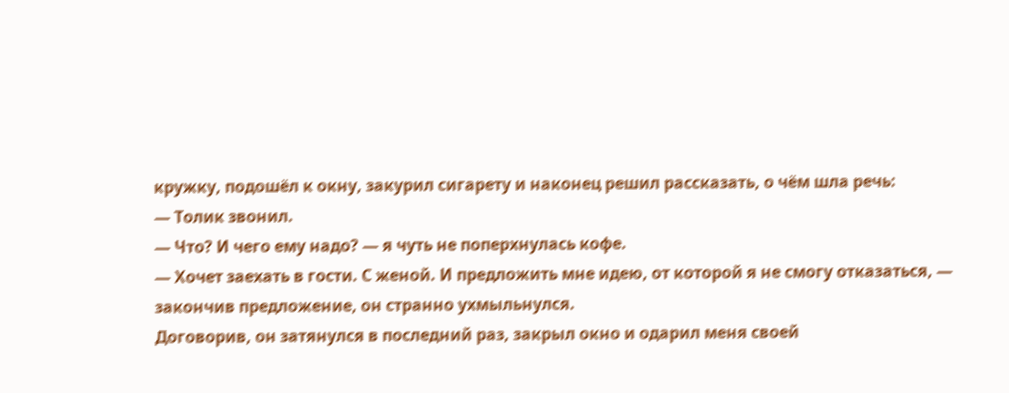кружку, подошёл к окну, закурил сигарету и наконец решил рассказать, о чём шла речь:
— Толик звонил.
— Что? И чего ему надо? — я чуть не поперхнулась кофе.
— Хочет заехать в гости. С женой. И предложить мне идею, от которой я не смогу отказаться, — закончив предложение, он странно ухмыльнулся.
Договорив, он затянулся в последний раз, закрыл окно и одарил меня своей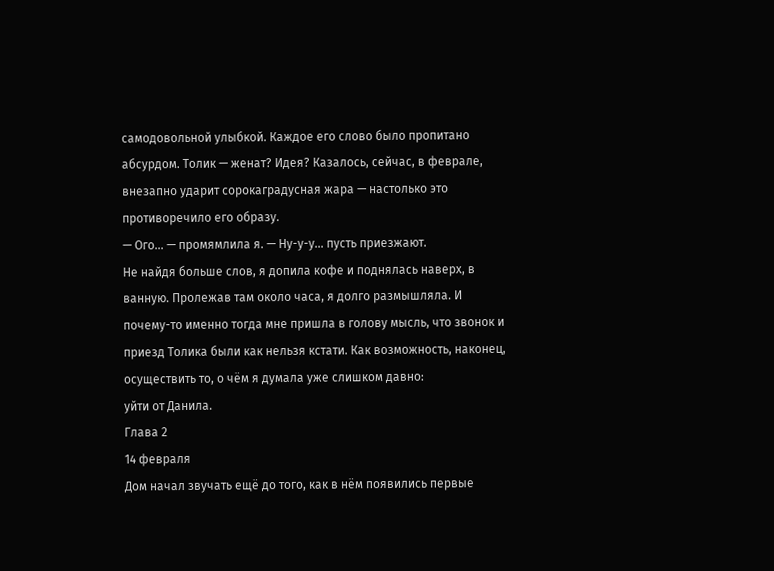самодовольной улыбкой. Каждое его слово было пропитано абсурдом. Толик — женат? Идея? Казалось, сейчас, в феврале, внезапно ударит сорокаградусная жара — настолько это противоречило его образу.
— Ого... — промямлила я. — Ну-у-у... пусть приезжают.
Не найдя больше слов, я допила кофе и поднялась наверх, в ванную. Пролежав там около часа, я долго размышляла. И почему-то именно тогда мне пришла в голову мысль, что звонок и приезд Толика были как нельзя кстати. Как возможность, наконец, осуществить то, о чём я думала уже слишком давно:
уйти от Данила.
Глава 2
14 февраля
Дом начал звучать ещё до того, как в нём появились первые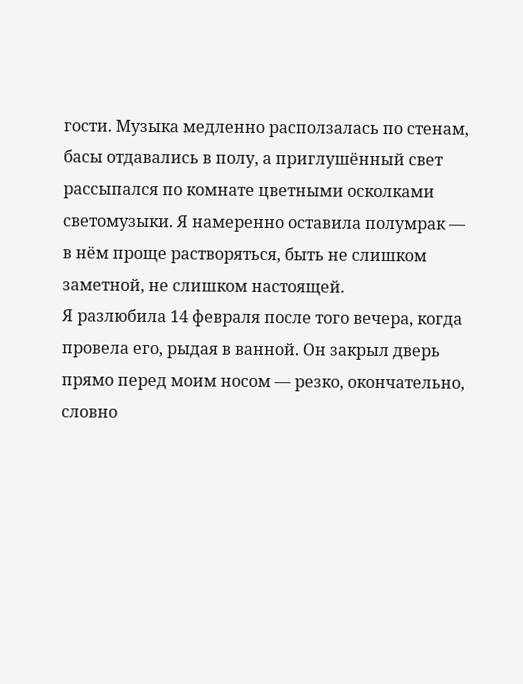гости. Музыка медленно расползалась по стенам, басы отдавались в полу, а приглушённый свет рассыпался по комнате цветными осколками светомузыки. Я намеренно оставила полумрак — в нём проще растворяться, быть не слишком заметной, не слишком настоящей.
Я разлюбила 14 февраля после того вечера, когда провела его, рыдая в ванной. Он закрыл дверь прямо перед моим носом — резко, окончательно, словно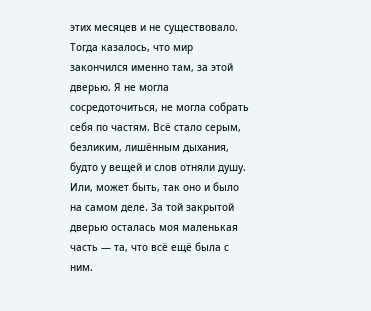этих месяцев и не существовало. Тогда казалось, что мир закончился именно там, за этой дверью. Я не могла сосредоточиться, не могла собрать себя по частям. Всё стало серым, безликим, лишённым дыхания, будто у вещей и слов отняли душу. Или, может быть, так оно и было на самом деле. За той закрытой дверью осталась моя маленькая часть — та, что всё ещё была с ним.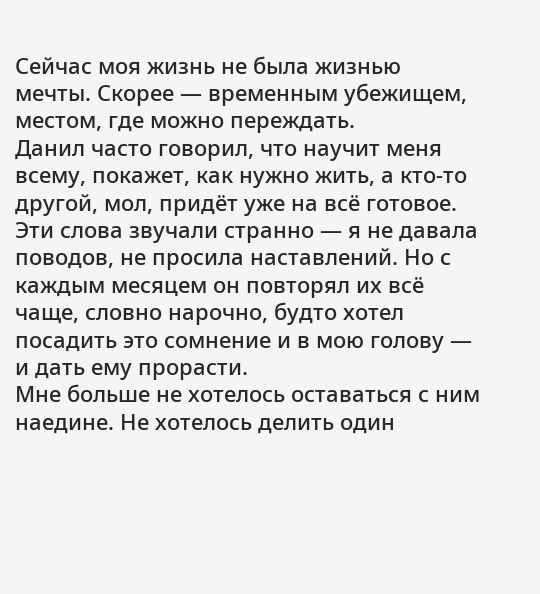Сейчас моя жизнь не была жизнью мечты. Скорее — временным убежищем, местом, где можно переждать.
Данил часто говорил, что научит меня всему, покажет, как нужно жить, а кто-то другой, мол, придёт уже на всё готовое. Эти слова звучали странно — я не давала поводов, не просила наставлений. Но с каждым месяцем он повторял их всё чаще, словно нарочно, будто хотел посадить это сомнение и в мою голову — и дать ему прорасти.
Мне больше не хотелось оставаться с ним наедине. Не хотелось делить один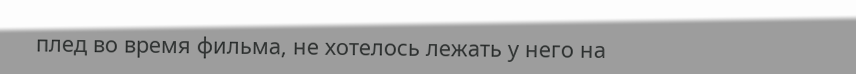плед во время фильма, не хотелось лежать у него на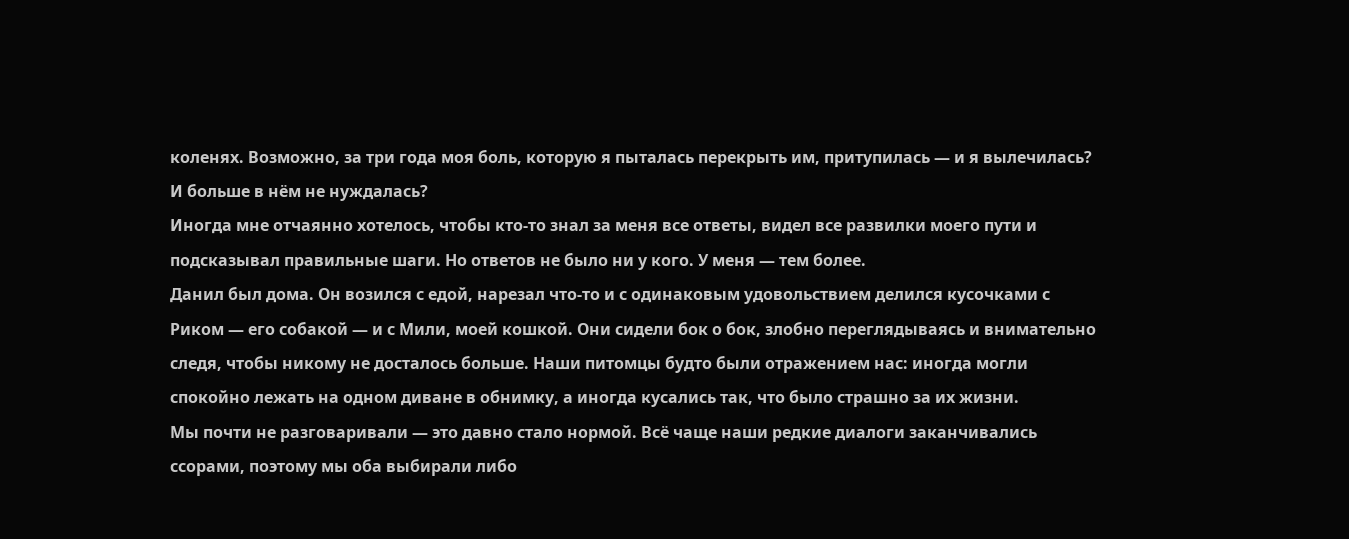коленях. Возможно, за три года моя боль, которую я пыталась перекрыть им, притупилась — и я вылечилась? И больше в нём не нуждалась?
Иногда мне отчаянно хотелось, чтобы кто-то знал за меня все ответы, видел все развилки моего пути и подсказывал правильные шаги. Но ответов не было ни у кого. У меня — тем более.
Данил был дома. Он возился с едой, нарезал что-то и с одинаковым удовольствием делился кусочками с Риком — его собакой — и с Мили, моей кошкой. Они сидели бок о бок, злобно переглядываясь и внимательно следя, чтобы никому не досталось больше. Наши питомцы будто были отражением нас: иногда могли спокойно лежать на одном диване в обнимку, а иногда кусались так, что было страшно за их жизни.
Мы почти не разговаривали — это давно стало нормой. Всё чаще наши редкие диалоги заканчивались ссорами, поэтому мы оба выбирали либо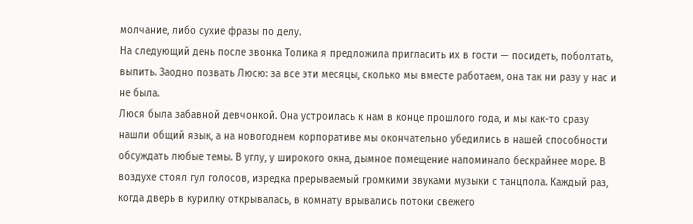молчание, либо сухие фразы по делу.
На следующий день после звонка Толика я предложила пригласить их в гости — посидеть, поболтать, выпить. Заодно позвать Люсю: за все эти месяцы, сколько мы вместе работаем, она так ни разу у нас и не была.
Люся была забавной девчонкой. Она устроилась к нам в конце прошлого года, и мы как-то сразу нашли общий язык, а на новогоднем корпоративе мы окончательно убедились в нашей способности обсуждать любые темы. В углу, у широкого окна, дымное помещение напоминало бескрайнее море. В воздухе стоял гул голосов, изредка прерываемый громкими звуками музыки с танцпола. Каждый раз, когда дверь в курилку открывалась, в комнату врывались потоки свежего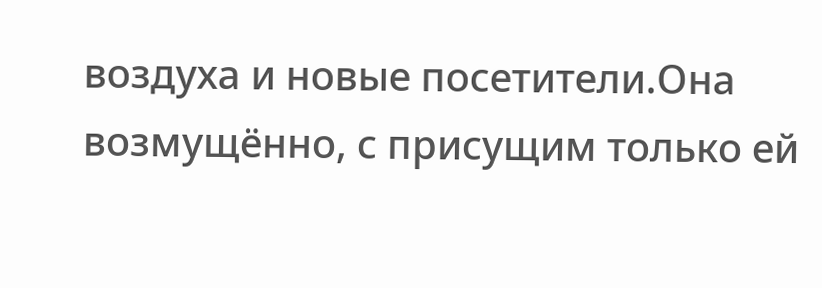воздуха и новые посетители.Она возмущённо, с присущим только ей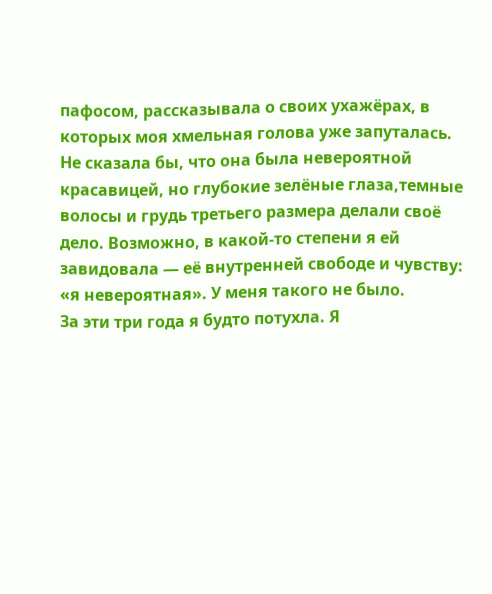пафосом, рассказывала о своих ухажёрах, в которых моя хмельная голова уже запуталась. Не сказала бы, что она была невероятной красавицей, но глубокие зелёные глаза,темные волосы и грудь третьего размера делали своё дело. Возможно, в какой-то степени я ей завидовала — её внутренней свободе и чувству: «я невероятная». У меня такого не было.
За эти три года я будто потухла. Я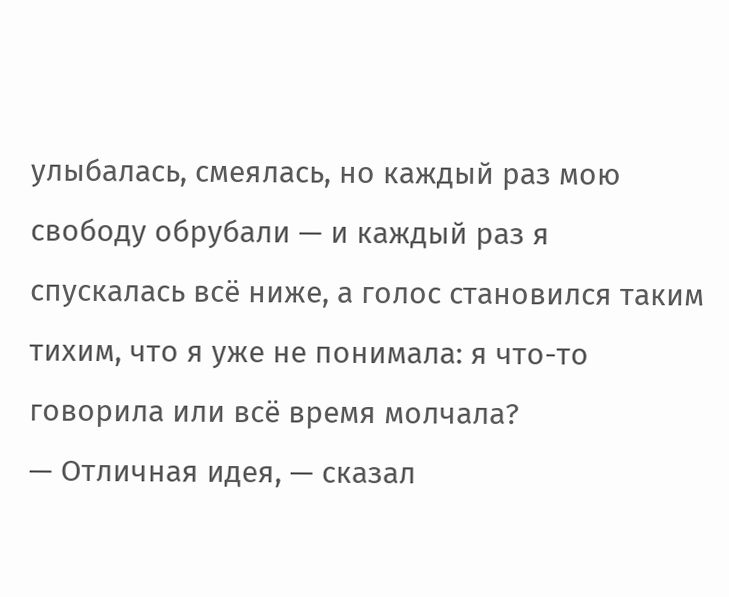улыбалась, смеялась, но каждый раз мою свободу обрубали — и каждый раз я спускалась всё ниже, а голос становился таким тихим, что я уже не понимала: я что-то говорила или всё время молчала?
— Отличная идея, — сказал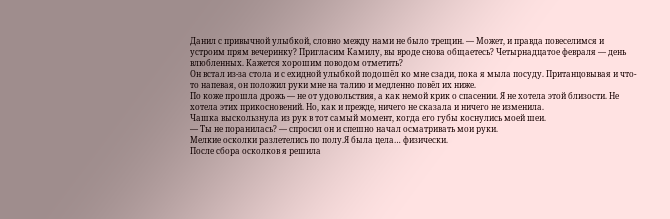Данил с привычной улыбкой, словно между нами не было трещин. — Может, и правда повеселимся и устроим прям вечеринку? Пригласим Камилу, вы вроде снова общаетесь? Четырнадцатое февраля — день влюбленных. Кажется хорошим поводом отметить?
Он встал из-за стола и с ехидной улыбкой подошёл ко мне сзади, пока я мыла посуду. Пританцовывая и что-то напевая, он положил руки мне на талию и медленно повёл их ниже.
По коже прошла дрожь — не от удовольствия, а как немой крик о спасении. Я не хотела этой близости. Не хотела этих прикосновений. Но, как и прежде, ничего не сказала и ничего не изменила.
Чашка выскользнула из рук в тот самый момент, когда его губы коснулись моей шеи.
— Ты не поранилась? — спросил он и спешно начал осматривать мои руки.
Мелкие осколки разлетелись по полу.Я была цела… физически.
После сбора осколков я решила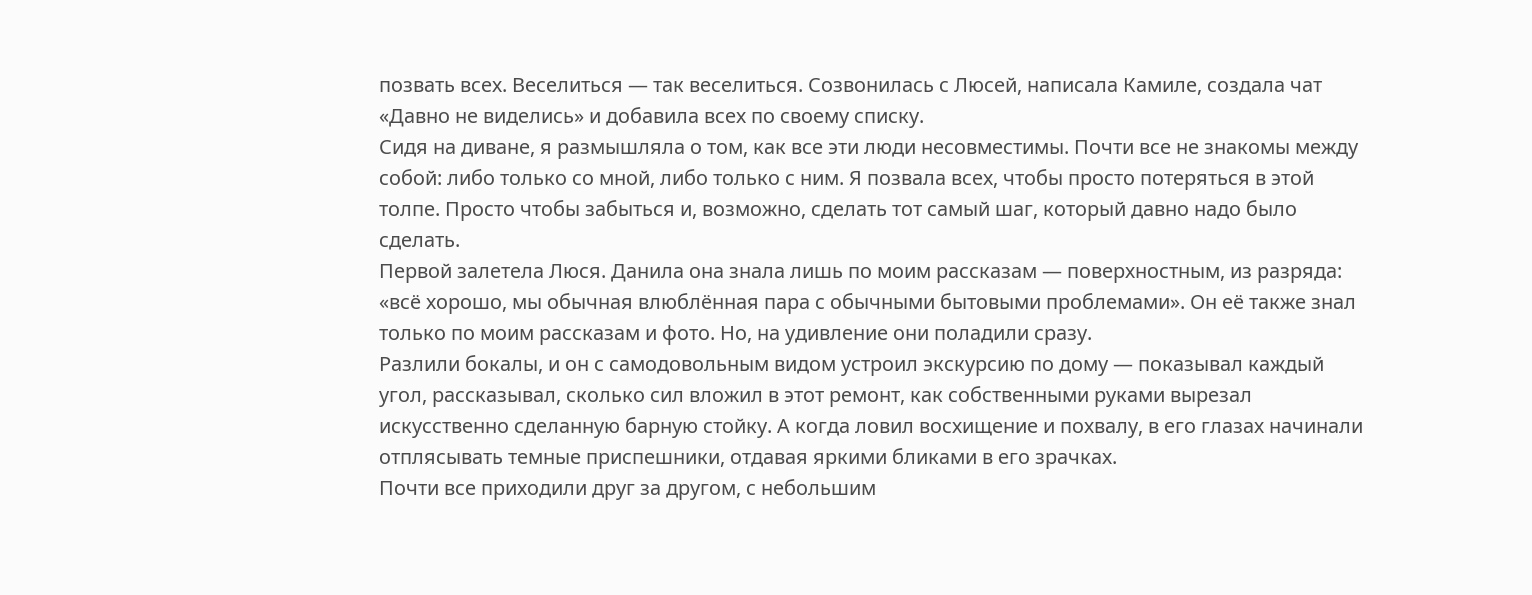позвать всех. Веселиться — так веселиться. Созвонилась с Люсей, написала Камиле, создала чат «Давно не виделись» и добавила всех по своему списку.
Сидя на диване, я размышляла о том, как все эти люди несовместимы. Почти все не знакомы между собой: либо только со мной, либо только с ним. Я позвала всех, чтобы просто потеряться в этой толпе. Просто чтобы забыться и, возможно, сделать тот самый шаг, который давно надо было сделать.
Первой залетела Люся. Данила она знала лишь по моим рассказам — поверхностным, из разряда: «всё хорошо, мы обычная влюблённая пара с обычными бытовыми проблемами». Он её также знал только по моим рассказам и фото. Но, на удивление они поладили сразу.
Разлили бокалы, и он с самодовольным видом устроил экскурсию по дому — показывал каждый угол, рассказывал, сколько сил вложил в этот ремонт, как собственными руками вырезал искусственно сделанную барную стойку. А когда ловил восхищение и похвалу, в его глазах начинали отплясывать темные приспешники, отдавая яркими бликами в его зрачках.
Почти все приходили друг за другом, с небольшим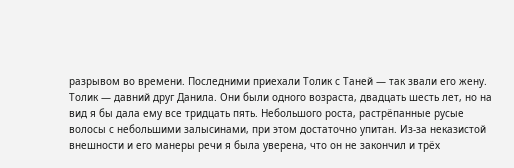разрывом во времени. Последними приехали Толик с Таней — так звали его жену.
Толик — давний друг Данила. Они были одного возраста, двадцать шесть лет, но на вид я бы дала ему все тридцать пять. Небольшого роста, растрёпанные русые волосы с небольшими залысинами, при этом достаточно упитан. Из-за неказистой внешности и его манеры речи я была уверена, что он не закончил и трёх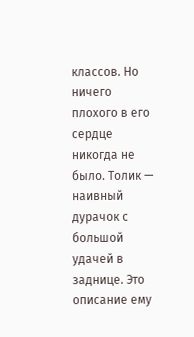классов. Но ничего плохого в его сердце никогда не было. Толик — наивный дурачок с большой удачей в заднице. Это описание ему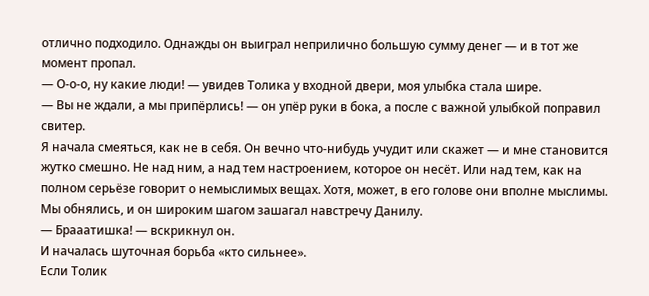отлично подходило. Однажды он выиграл неприлично большую сумму денег — и в тот же момент пропал.
— О-о-о, ну какие люди! — увидев Толика у входной двери, моя улыбка стала шире.
— Вы не ждали, а мы припёрлись! — он упёр руки в бока, а после с важной улыбкой поправил свитер.
Я начала смеяться, как не в себя. Он вечно что-нибудь учудит или скажет — и мне становится жутко смешно. Не над ним, а над тем настроением, которое он несёт. Или над тем, как на полном серьёзе говорит о немыслимых вещах. Хотя, может, в его голове они вполне мыслимы.
Мы обнялись, и он широким шагом зашагал навстречу Данилу.
— Брааатишка! — вскрикнул он.
И началась шуточная борьба «кто сильнее».
Если Толик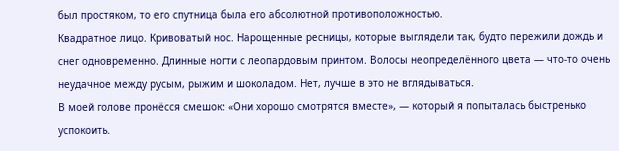был простяком, то его спутница была его абсолютной противоположностью.
Квадратное лицо. Кривоватый нос. Нарощенные ресницы, которые выглядели так, будто пережили дождь и снег одновременно. Длинные ногти с леопардовым принтом. Волосы неопределённого цвета — что-то очень неудачное между русым, рыжим и шоколадом. Нет, лучше в это не вглядываться.
В моей голове пронёсся смешок: «Они хорошо смотрятся вместе», — который я попыталась быстренько успокоить.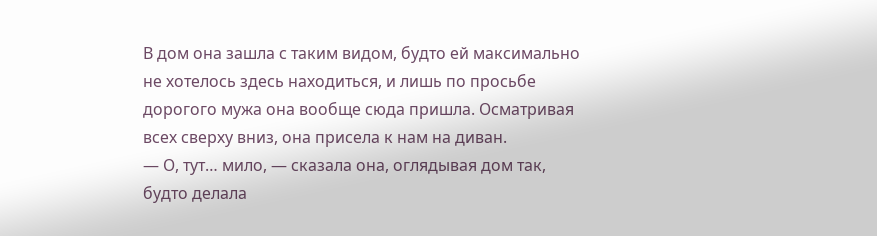В дом она зашла с таким видом, будто ей максимально не хотелось здесь находиться, и лишь по просьбе дорогого мужа она вообще сюда пришла. Осматривая всех сверху вниз, она присела к нам на диван.
— О, тут… мило, — сказала она, оглядывая дом так, будто делала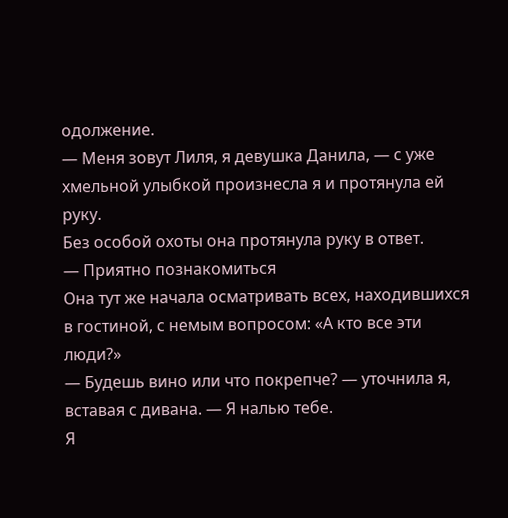одолжение.
— Меня зовут Лиля, я девушка Данила, — с уже хмельной улыбкой произнесла я и протянула ей руку.
Без особой охоты она протянула руку в ответ.
— Приятно познакомиться
Она тут же начала осматривать всех, находившихся в гостиной, с немым вопросом: «А кто все эти люди?»
— Будешь вино или что покрепче? — уточнила я, вставая с дивана. — Я налью тебе.
Я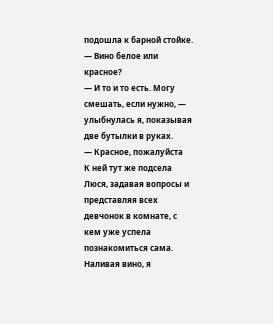подошла к барной стойке.
— Вино белое или красное?
— И то и то есть. Могу смешать, если нужно, — улыбнулась я, показывая две бутылки в руках.
— Красное, пожалуйста
К ней тут же подсела Люся, задавая вопросы и представляя всех девчонок в комнате, с кем уже успела познакомиться сама.
Наливая вино, я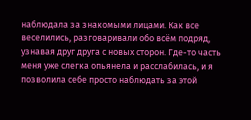наблюдала за знакомыми лицами. Как все веселились, разговаривали обо всём подряд, узнавая друг друга с новых сторон. Где-то часть меня уже слегка опьянела и расслабилась, и я позволила себе просто наблюдать за этой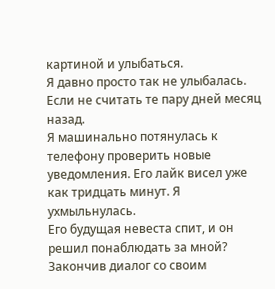картиной и улыбаться.
Я давно просто так не улыбалась. Если не считать те пару дней месяц назад.
Я машинально потянулась к телефону проверить новые уведомления. Его лайк висел уже как тридцать минут. Я ухмыльнулась.
Его будущая невеста спит, и он решил понаблюдать за мной?
Закончив диалог со своим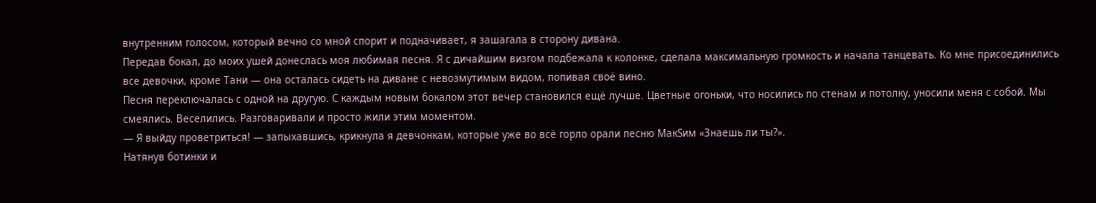внутренним голосом, который вечно со мной спорит и подначивает, я зашагала в сторону дивана.
Передав бокал, до моих ушей донеслась моя любимая песня. Я с дичайшим визгом подбежала к колонке, сделала максимальную громкость и начала танцевать. Ко мне присоединились все девочки, кроме Тани — она осталась сидеть на диване с невозмутимым видом, попивая своё вино.
Песня переключалась с одной на другую. С каждым новым бокалом этот вечер становился ещё лучше. Цветные огоньки, что носились по стенам и потолку, уносили меня с собой. Мы смеялись. Веселились. Разговаривали и просто жили этим моментом.
— Я выйду проветриться! — запыхавшись, крикнула я девчонкам, которые уже во всё горло орали песню МакSим «Знаешь ли ты?».
Натянув ботинки и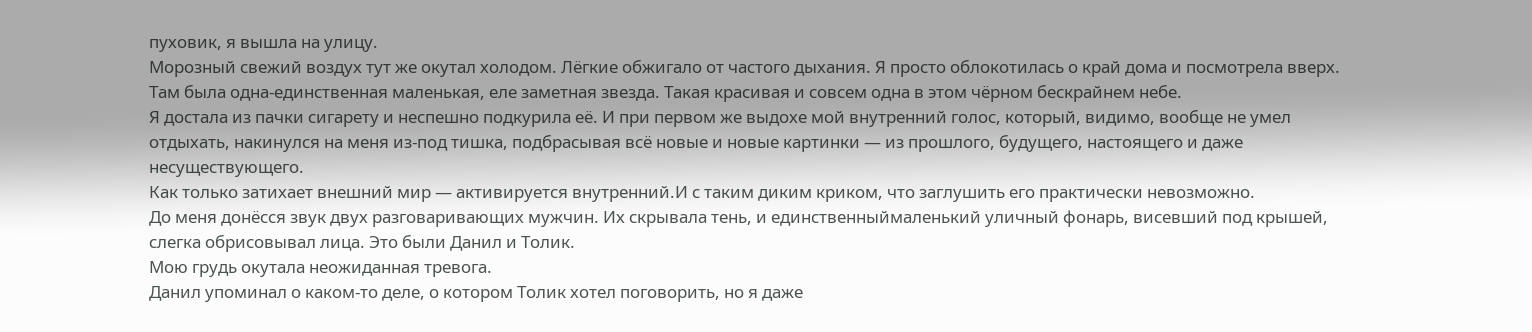пуховик, я вышла на улицу.
Морозный свежий воздух тут же окутал холодом. Лёгкие обжигало от частого дыхания. Я просто облокотилась о край дома и посмотрела вверх.
Там была одна-единственная маленькая, еле заметная звезда. Такая красивая и совсем одна в этом чёрном бескрайнем небе.
Я достала из пачки сигарету и неспешно подкурила её. И при первом же выдохе мой внутренний голос, который, видимо, вообще не умел отдыхать, накинулся на меня из-под тишка, подбрасывая всё новые и новые картинки — из прошлого, будущего, настоящего и даже несуществующего.
Как только затихает внешний мир — активируется внутренний.И с таким диким криком, что заглушить его практически невозможно.
До меня донёсся звук двух разговаривающих мужчин. Их скрывала тень, и единственныймаленький уличный фонарь, висевший под крышей, слегка обрисовывал лица. Это были Данил и Толик.
Мою грудь окутала неожиданная тревога.
Данил упоминал о каком-то деле, о котором Толик хотел поговорить, но я даже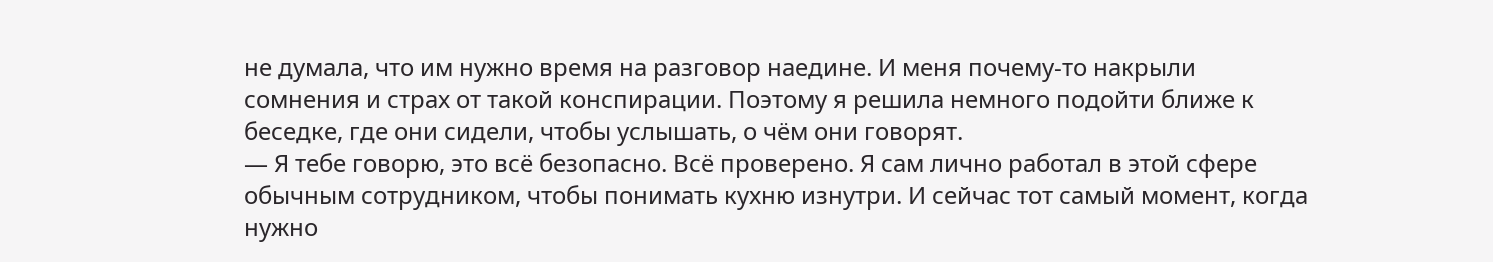не думала, что им нужно время на разговор наедине. И меня почему-то накрыли сомнения и страх от такой конспирации. Поэтому я решила немного подойти ближе к беседке, где они сидели, чтобы услышать, о чём они говорят.
— Я тебе говорю, это всё безопасно. Всё проверено. Я сам лично работал в этой сфере обычным сотрудником, чтобы понимать кухню изнутри. И сейчас тот самый момент, когда нужно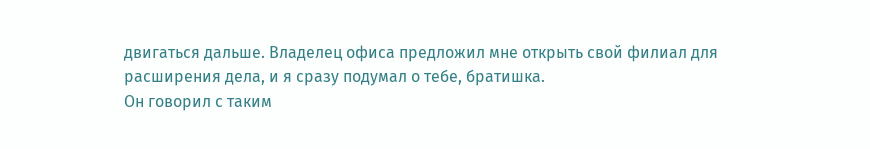двигаться дальше. Владелец офиса предложил мне открыть свой филиал для расширения дела, и я сразу подумал о тебе, братишка.
Он говорил с таким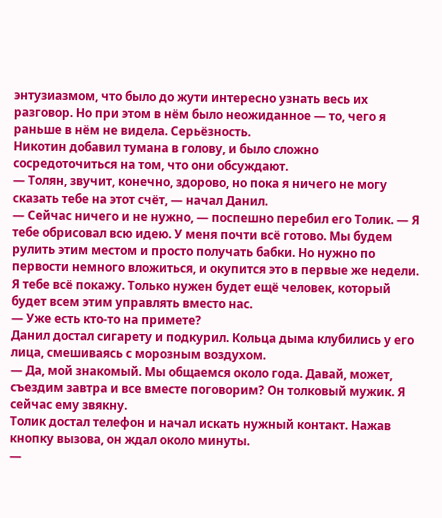энтузиазмом, что было до жути интересно узнать весь их разговор. Но при этом в нём было неожиданное — то, чего я раньше в нём не видела. Серьёзность.
Никотин добавил тумана в голову, и было сложно сосредоточиться на том, что они обсуждают.
— Толян, звучит, конечно, здорово, но пока я ничего не могу сказать тебе на этот счёт, — начал Данил.
— Сейчас ничего и не нужно, — поспешно перебил его Толик. — Я тебе обрисовал всю идею. У меня почти всё готово. Мы будем рулить этим местом и просто получать бабки. Но нужно по первости немного вложиться, и окупится это в первые же недели. Я тебе всё покажу. Только нужен будет ещё человек, который будет всем этим управлять вместо нас.
— Уже есть кто-то на примете?
Данил достал сигарету и подкурил. Кольца дыма клубились у его лица, смешиваясь с морозным воздухом.
— Да, мой знакомый. Мы общаемся около года. Давай, может, съездим завтра и все вместе поговорим? Он толковый мужик. Я сейчас ему звякну.
Толик достал телефон и начал искать нужный контакт. Нажав кнопку вызова, он ждал около минуты.
—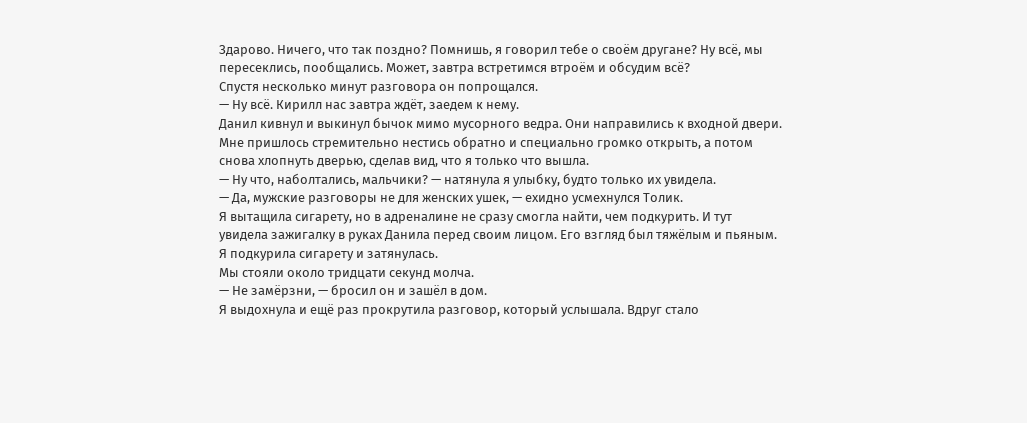Здарово. Ничего, что так поздно? Помнишь, я говорил тебе о своём другане? Ну всё, мы пересеклись, пообщались. Может, завтра встретимся втроём и обсудим всё?
Спустя несколько минут разговора он попрощался.
— Ну всё. Кирилл нас завтра ждёт, заедем к нему.
Данил кивнул и выкинул бычок мимо мусорного ведра. Они направились к входной двери.
Мне пришлось стремительно нестись обратно и специально громко открыть, а потом снова хлопнуть дверью, сделав вид, что я только что вышла.
— Ну что, наболтались, мальчики? — натянула я улыбку, будто только их увидела.
— Да, мужские разговоры не для женских ушек, — ехидно усмехнулся Толик.
Я вытащила сигарету, но в адреналине не сразу смогла найти, чем подкурить. И тут увидела зажигалку в руках Данила перед своим лицом. Его взгляд был тяжёлым и пьяным.
Я подкурила сигарету и затянулась.
Мы стояли около тридцати секунд молча.
— Не замёрзни, — бросил он и зашёл в дом.
Я выдохнула и ещё раз прокрутила разговор, который услышала. Вдруг стало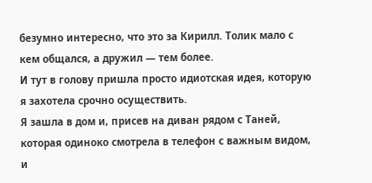безумно интересно, что это за Кирилл. Толик мало с кем общался, а дружил — тем более.
И тут в голову пришла просто идиотская идея, которую я захотела срочно осуществить.
Я зашла в дом и, присев на диван рядом с Таней, которая одиноко смотрела в телефон с важным видом, и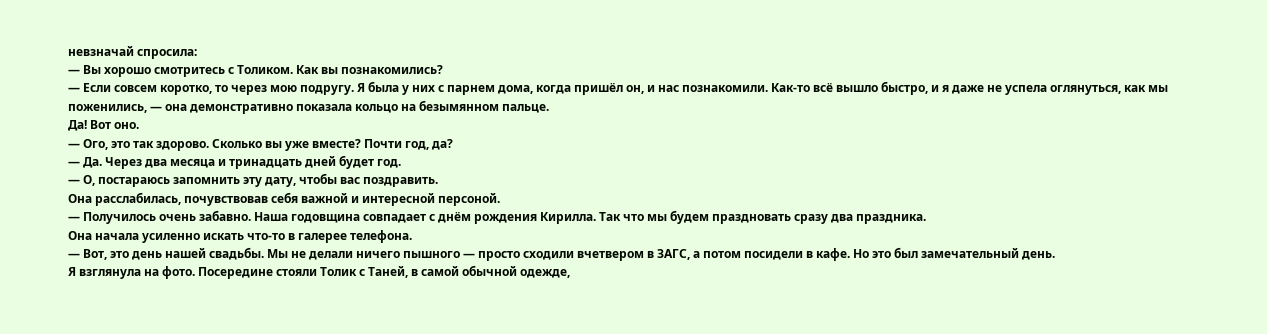невзначай спросила:
— Вы хорошо смотритесь с Толиком. Как вы познакомились?
— Если совсем коротко, то через мою подругу. Я была у них с парнем дома, когда пришёл он, и нас познакомили. Как-то всё вышло быстро, и я даже не успела оглянуться, как мы поженились, — она демонстративно показала кольцо на безымянном пальце.
Да! Вот оно.
— Ого, это так здорово. Сколько вы уже вместе? Почти год, да?
— Да. Через два месяца и тринадцать дней будет год.
— О, постараюсь запомнить эту дату, чтобы вас поздравить.
Она расслабилась, почувствовав себя важной и интересной персоной.
— Получилось очень забавно. Наша годовщина совпадает с днём рождения Кирилла. Так что мы будем праздновать сразу два праздника.
Она начала усиленно искать что-то в галерее телефона.
— Вот, это день нашей свадьбы. Мы не делали ничего пышного — просто сходили вчетвером в ЗАГС, а потом посидели в кафе. Но это был замечательный день.
Я взглянула на фото. Посередине стояли Толик с Таней, в самой обычной одежде,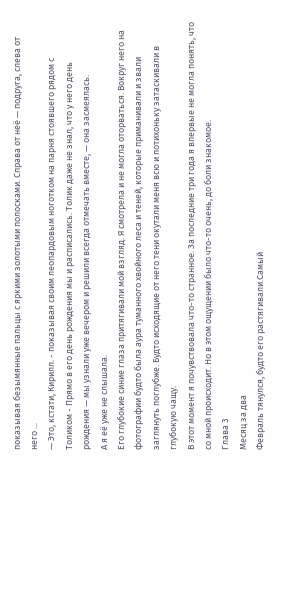показывая безымянные пальцы с яркими золотыми полосками. Справа от неё — подруга, слева от него ...
— Это, кстати, Кирилл. - показывая своим леопардовым ноготком на парня стоявшего рядом с Толиком - Прямо в его день рождения мы и расписались. Толик даже не знал, что у него день рождения — мы узнали уже вечером и решили всегда отмечать вместе, — она засмеялась.
А я её уже не слышала.
Его глубокие синие глаза притягивали мой взгляд. Я смотрела и не могла оторваться. Вокруг него на фотографии будто была аура туманного хвойного леса и теней, которые приманивали и звали заглянуть поглубже. Будто исходящие от него тени окутали меня всю и потихоньку затаскивали в глубокую чащу.
В этот момент я почувствовала что-то странное. За последние три года я впервые не могла понять, что со мной происходит. Но в этом ощущении было что-то очень, до боли знакомое.
Глава 3
Месяц за два
Февраль тянулся, будто его растягивали.Самый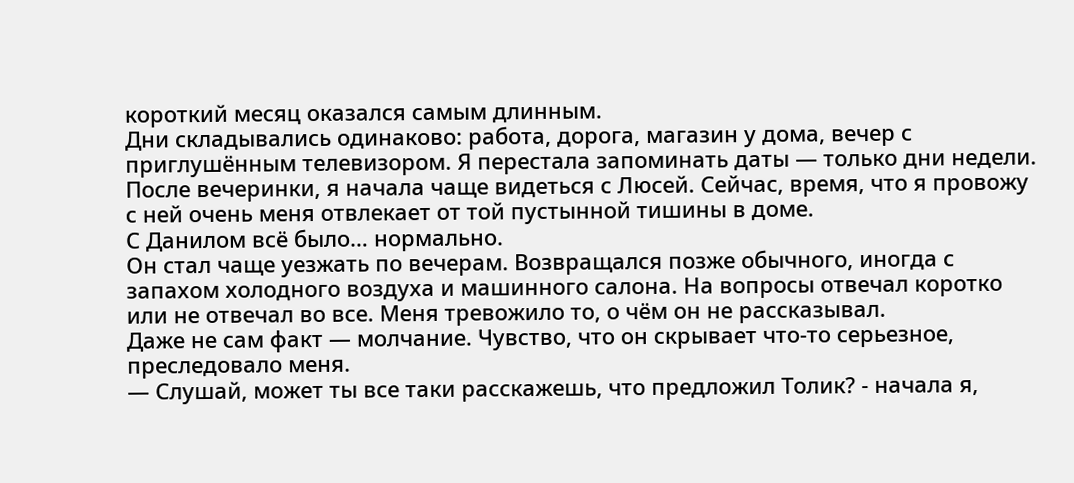короткий месяц оказался самым длинным.
Дни складывались одинаково: работа, дорога, магазин у дома, вечер с приглушённым телевизором. Я перестала запоминать даты — только дни недели.
После вечеринки, я начала чаще видеться с Люсей. Сейчас, время, что я провожу с ней очень меня отвлекает от той пустынной тишины в доме.
С Данилом всё было… нормально.
Он стал чаще уезжать по вечерам. Возвращался позже обычного, иногда с запахом холодного воздуха и машинного салона. На вопросы отвечал коротко или не отвечал во все. Меня тревожило то, о чём он не рассказывал.
Даже не сам факт — молчание. Чувство, что он скрывает что-то серьезное, преследовало меня.
— Слушай, может ты все таки расскажешь, что предложил Толик? - начала я,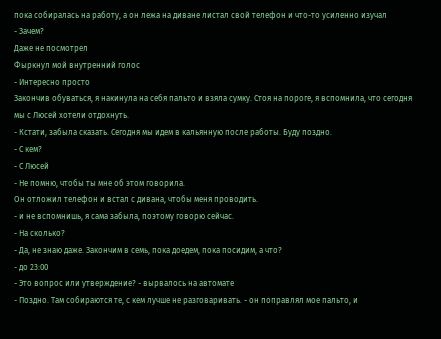пока собиралась на работу, а он лежа на диване листал свой телефон и что-то усиленно изучал
- Зачем?
Даже не посмотрел
Фыркнул мой внутренний голос
- Интересно просто
Закончив обуваться, я накинула на себя пальто и взяла сумку. Стоя на пороге, я вспомнила, что сегодня мы с Люсей хотели отдохнуть.
- Кстати, забыла сказать. Сегодня мы идем в кальянную после работы. Буду поздно.
- С кем?
- С Люсей
- Не помню, чтобы ты мне об этом говорила.
Он отложил телефон и встал с дивана, чтобы меня проводить.
- и не вспомнишь, я сама забыла, поэтому говорю сейчас.
- На сколько?
- Да, не знаю даже. Закончим в семь, пока доедем, пока посидим, а что?
- до 23:00
- Это вопрос или утверждение? - вырвалось на автомате
- Поздно. Там собираются те, с кем лучше не разговаривать. - он поправлял мое пальто, и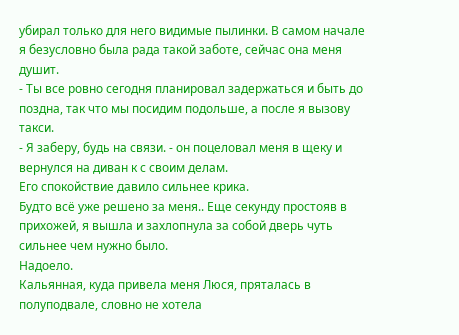убирал только для него видимые пылинки. В самом начале я безусловно была рада такой заботе, сейчас она меня душит.
- Ты все ровно сегодня планировал задержаться и быть до поздна, так что мы посидим подольше, а после я вызову такси.
- Я заберу, будь на связи. - он поцеловал меня в щеку и вернулся на диван к с своим делам.
Его спокойствие давило сильнее крика.
Будто всё уже решено за меня.. Еще секунду простояв в прихожей, я вышла и захлопнула за собой дверь чуть сильнее чем нужно было.
Надоело.
Кальянная, куда привела меня Люся, пряталась в полуподвале, словно не хотела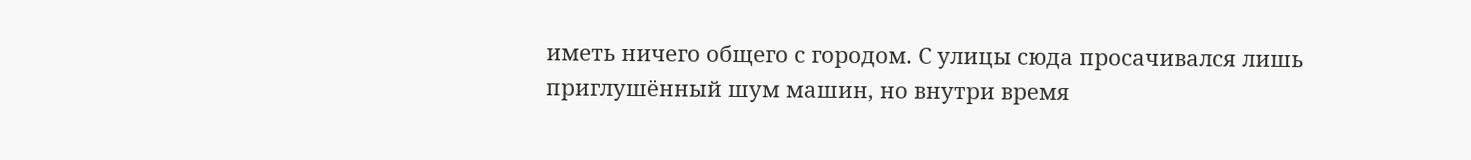иметь ничего общего с городом. С улицы сюда просачивался лишь приглушённый шум машин, но внутри время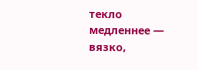текло медленнее — вязко,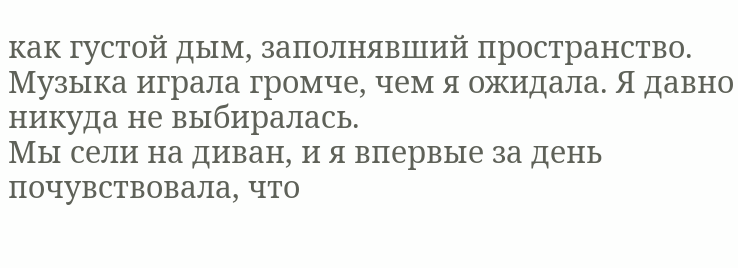как густой дым, заполнявший пространство.
Музыка играла громче, чем я ожидала. Я давно никуда не выбиралась.
Мы сели на диван, и я впервые за день почувствовала, что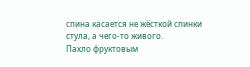спина касается не жёсткой спинки стула, а чего-то живого.
Пахло фруктовым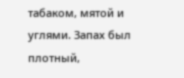табаком, мятой и углями. Запах был плотный,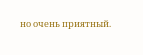но очень приятный.